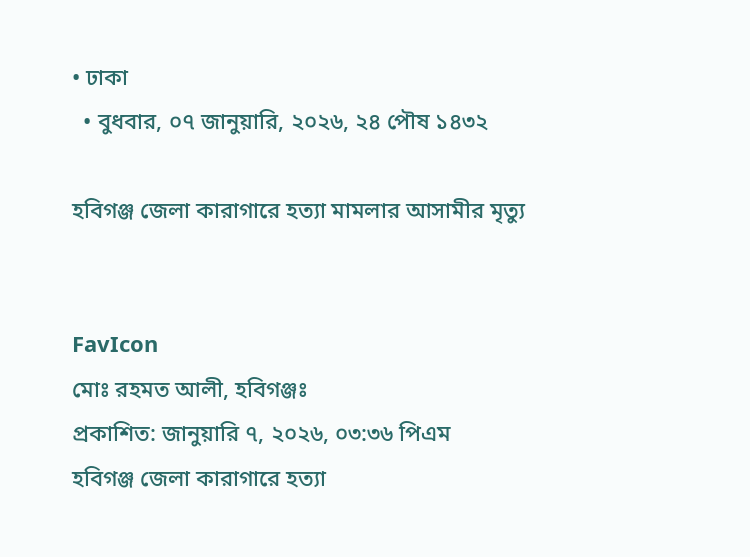• ঢাকা
  • বুধবার, ০৭ জানুয়ারি, ২০২৬, ২৪ পৌষ ১৪৩২

হবিগঞ্জ জেলা কারাগারে হত্যা মামলার আসামীর মৃত্যু


FavIcon
মোঃ রহমত আলী, হবিগঞ্জঃ
প্রকাশিত: জানুয়ারি ৭, ২০২৬, ০৩:৩৬ পিএম
হবিগঞ্জ জেলা কারাগারে হত্যা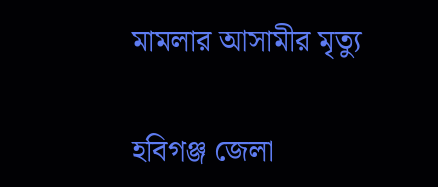মামলার আসামীর মৃত্যু

হবিগঞ্জ জেলা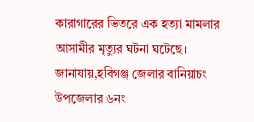কারাগারের ভিতরে এক হত্যা মামলার আসামীর মৃত্যুর ঘটনা ঘটেছে।
জানাযায়,হবিগঞ্জ জেলার বানিয়াচং উপজেলার ৬নং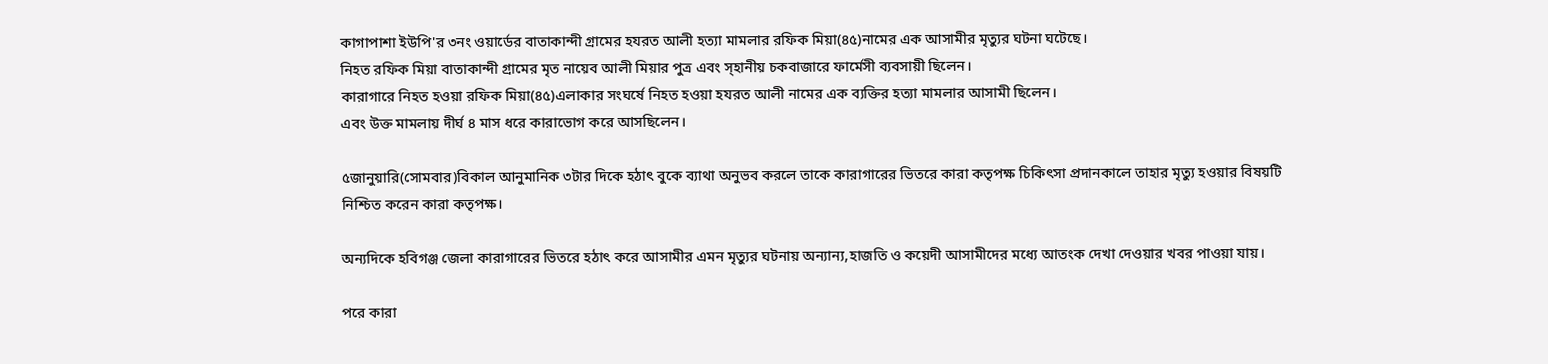কাগাপাশা ইউপি'র ৩নং ওয়ার্ডের বাতাকান্দী গ্রামের হযরত আলী হত্যা মামলার রফিক মিয়া(৪৫)নামের এক আসামীর মৃত্যুর ঘটনা ঘটেছে।
নিহত রফিক মিয়া বাতাকান্দী গ্রামের মৃত নায়েব আলী মিয়ার পুত্র এবং স্হানীয় চকবাজারে ফার্মেসী ব্যবসায়ী ছিলেন।
কারাগারে নিহত হওয়া রফিক মিয়া(৪৫)এলাকার সংঘর্ষে নিহত হওয়া হযরত আলী নামের এক ব্যক্তির হত্যা মামলার আসামী ছিলেন।
এবং উক্ত মামলায় দীর্ঘ ৪ মাস ধরে কারাভোগ করে আসছিলেন।

৫জানুয়ারি(সোমবার)বিকাল আনুমানিক ৩টার দিকে হঠাৎ বুকে ব্যাথা অনুভব করলে তাকে কারাগারের ভিতরে কারা কতৃপক্ষ চিকিৎসা প্রদানকালে তাহার মৃত্যু হওয়ার বিষয়টি নিশ্চিত করেন কারা কতৃপক্ষ।

অন্যদিকে হবিগঞ্জ জেলা কারাগারের ভিতরে হঠাৎ করে আসামীর এমন মৃত্যুর ঘটনায় অন্যান্য,হাজতি ও কয়েদী আসামীদের মধ্যে আতংক দেখা দেওয়ার খবর পাওয়া যায়।

পরে কারা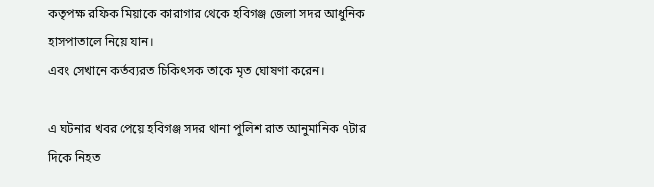কতৃপক্ষ রফিক মিয়াকে কারাগার থেকে হবিগঞ্জ জেলা সদর আধুনিক হাসপাতালে নিয়ে যান।
এবং সেখানে কর্তব্যরত চিকিৎসক তাকে মৃত ঘোষণা করেন।

এ ঘটনার খবর পেয়ে হবিগঞ্জ সদর থানা পুলিশ রাত আনুমানিক ৭টার দিকে নিহত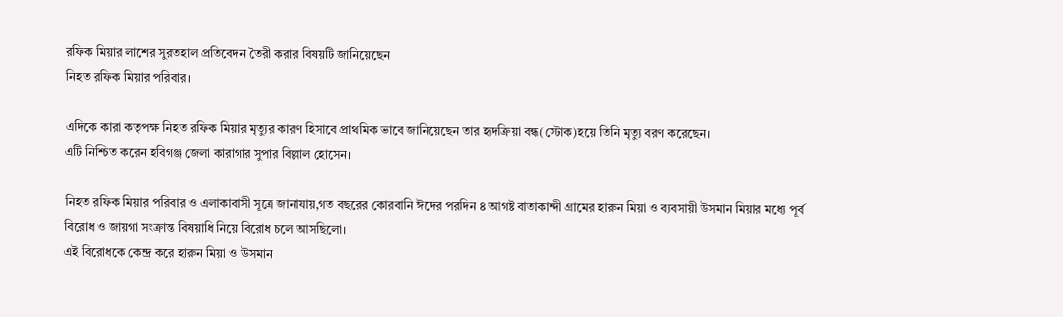রফিক মিয়ার লাশের সুরতহাল প্রতিবেদন তৈরী করার বিষয়টি জানিয়েছেন
নিহত রফিক মিয়ার পরিবার।

এদিকে কারা কতৃপক্ষ নিহত রফিক মিয়ার মৃত্যুর কারণ হিসাবে প্রাথমিক ভাবে জানিয়েছেন তার হৃদক্রিয়া বন্ধ(স্টোক)হয়ে তিনি মৃত্যু বরণ করেছেন।
এটি নিশ্চিত করেন হবিগঞ্জ জেলা কারাগার সুপার বিল্লাল হোসেন।

নিহত রফিক মিয়ার পরিবার ও এলাকাবাসী সূত্রে জানাযায়,গত বছরের কোরবানি ঈদের পরদিন ৪ আগষ্ট বাতাকান্দী গ্রামের হারুন মিয়া ও ব্যবসায়ী উসমান মিয়ার মধ্যে পূর্ব বিরোধ ও জায়গা সংক্রান্ত বিষয়াধি নিয়ে বিরোধ চলে আসছিলো।
এই বিরোধকে কেন্দ্র করে হারুন মিয়া ও উসমান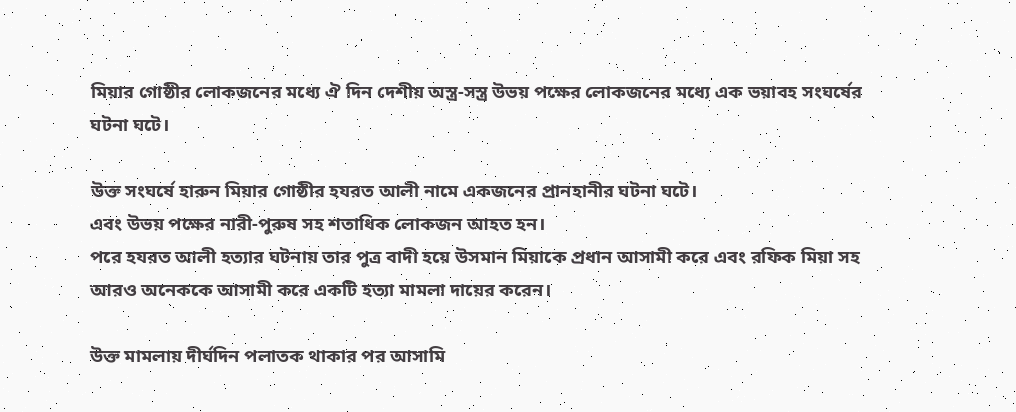মিয়ার গোষ্ঠীর লোকজনের মধ্যে ঐ দিন দেশীয় অস্ত্র-সস্ত্র উভয় পক্ষের লোকজনের মধ্যে এক ভয়াবহ সংঘর্ষের ঘটনা ঘটে।

উক্ত সংঘর্ষে হারুন মিয়ার গোষ্ঠীর হযরত আলী নামে একজনের প্রানহানীর ঘটনা ঘটে।
এবং উভয় পক্ষের নারী-পুরুষ সহ শতাধিক লোকজন আহত হন।
পরে হযরত আলী হত্যার ঘটনায় তার পুত্র বাদী হয়ে উসমান মিয়াকে প্রধান আসামী করে এবং রফিক মিয়া সহ আরও অনেককে আসামী করে একটি হত্যা মামলা দায়ের করেন।

উক্ত মামলায় দীর্ঘদিন পলাতক থাকার পর আসামি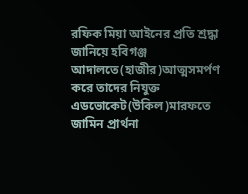রফিক মিয়া আইনের প্রতি শ্রদ্ধা জানিয়ে হবিগঞ্জ আদালতে(হাজীর)আত্মসমর্পণ করে তাদের নিযুক্ত এডভোকেট(উকিল)মারফতে জামিন প্রার্থনা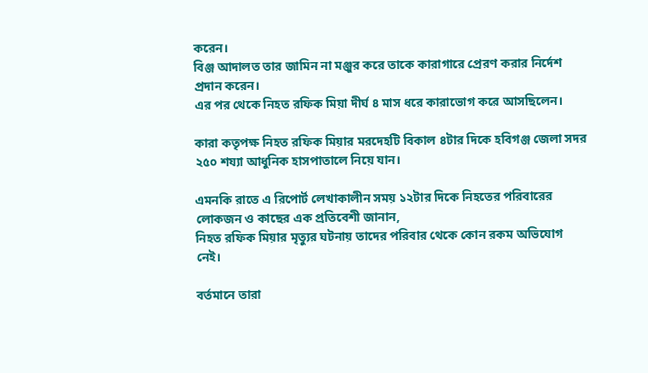করেন।
বিঞ্জ আদালত তার জামিন না মঞ্জুর করে তাকে কারাগারে প্রেরণ করার নির্দেশ প্রদান করেন।
এর পর থেকে নিহত রফিক মিয়া দীর্ঘ ৪ মাস ধরে কারাভোগ করে আসছিলেন।

কারা কতৃপক্ষ নিহত রফিক মিয়ার মরদেহটি বিকাল ৪টার দিকে হবিগঞ্জ জেলা সদর ২৫০ শয্যা আধুনিক হাসপাতালে নিয়ে যান।

এমনকি রাতে এ রিপোর্ট লেখাকালীন সময় ১২টার দিকে নিহতের পরিবারের লোকজন ও কাছের এক প্রতিবেশী জানান,
নিহত রফিক মিয়ার মৃত্যুর ঘটনায় তাদের পরিবার থেকে কোন রকম অভিযোগ নেই।

বর্তমানে তারা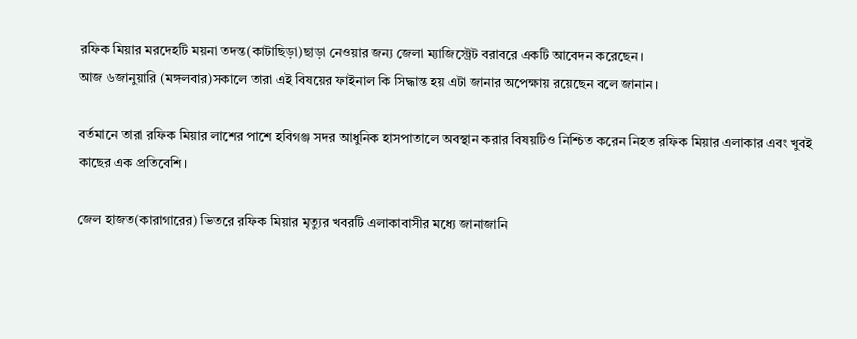রফিক মিয়ার মরদেহটি ময়না তদন্ত(কাটাছিড়া)ছাড়া নেওয়ার জন্য জেলা ম্যাজিস্ট্রেট বরাবরে একটি আবেদন করেছেন।
আজ ৬জানুয়ারি (মঙ্গলবার)সকালে তারা এই বিষয়ের ফাইনাল কি সিদ্ধান্ত হয় এটা জানার অপেক্ষায় রয়েছেন বলে জানান।

বর্তমানে তারা রফিক মিয়ার লাশের পাশে হবিগঞ্জ সদর আধুনিক হাসপাতালে অবস্থান করার বিষয়টিও নিশ্চিত করেন নিহত রফিক মিয়ার এলাকার এবং খুবই কাছের এক প্রতিবেশি।

জেল হাজত(কারাগারের) ভিতরে রফিক মিয়ার মৃত্যুর খবরটি এলাকাবাসীর মধ্যে জানাজানি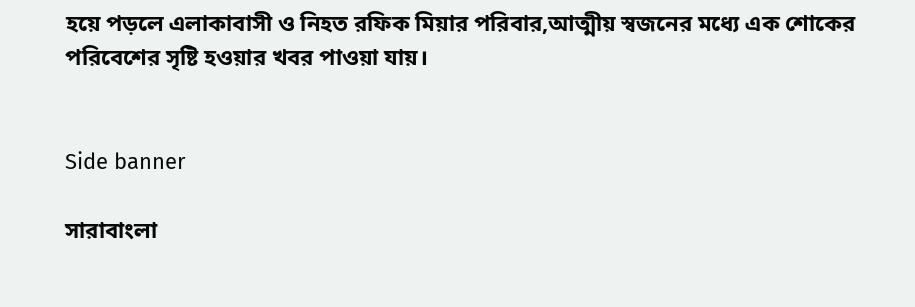হয়ে পড়লে এলাকাবাসী ও নিহত রফিক মিয়ার পরিবার,আত্মীয় স্বজনের মধ্যে এক শোকের পরিবেশের সৃষ্টি হওয়ার খবর পাওয়া যায়।


Side banner

সারাবাংলা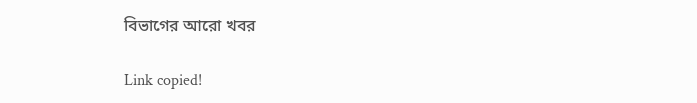বিভাগের আরো খবর

Link copied!